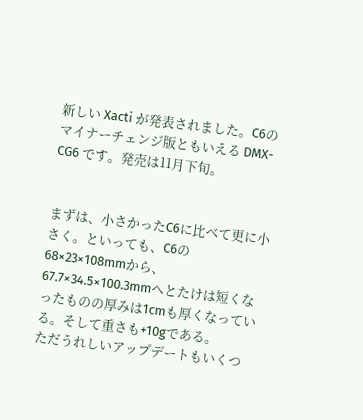新しい Xacti が発表されました。C6のマイナーチェンジ版ともいえる DMX-CG6 です。発売は11月下旬。


まずは、小さかったC6に比べて更に小さく。といっても、C6の68×23×108mmから、67.7×34.5×100.3mmへとたけは短くなったものの厚みは1cmも厚くなっている。そして重さも+10gである。
ただうれしいアップデートもいくつ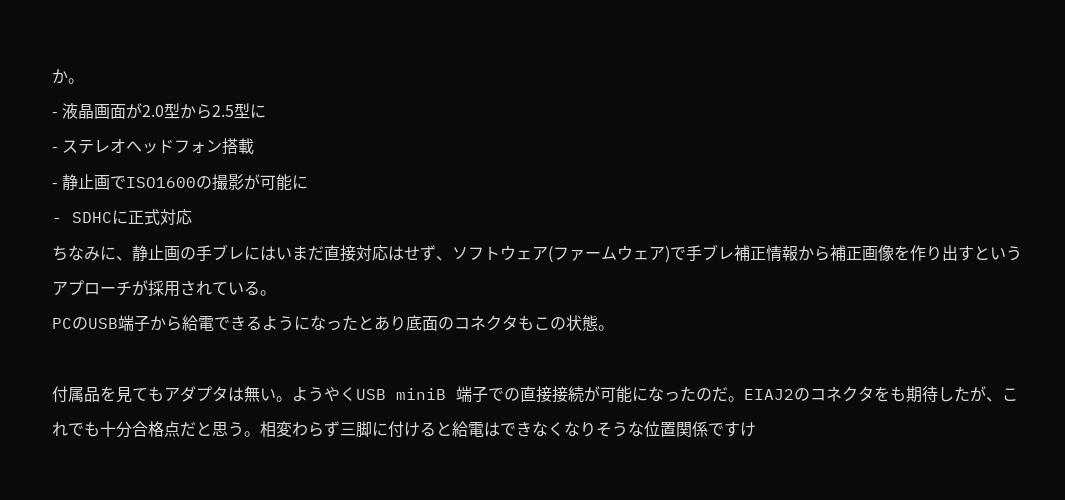か。
- 液晶画面が2.0型から2.5型に
- ステレオヘッドフォン搭載
- 静止画でISO1600の撮影が可能に
- SDHCに正式対応
ちなみに、静止画の手ブレにはいまだ直接対応はせず、ソフトウェア(ファームウェア)で手ブレ補正情報から補正画像を作り出すというアプローチが採用されている。
PCのUSB端子から給電できるようになったとあり底面のコネクタもこの状態。

付属品を見てもアダプタは無い。ようやくUSB miniB 端子での直接接続が可能になったのだ。EIAJ2のコネクタをも期待したが、これでも十分合格点だと思う。相変わらず三脚に付けると給電はできなくなりそうな位置関係ですけ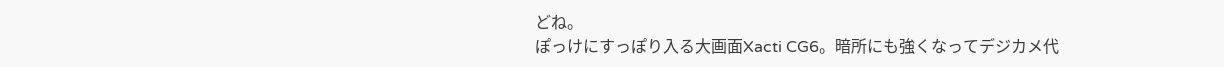どね。
ぽっけにすっぽり入る大画面Xacti CG6。暗所にも強くなってデジカメ代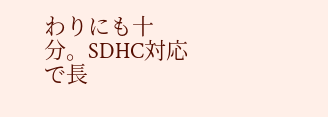わりにも十分。SDHC対応で長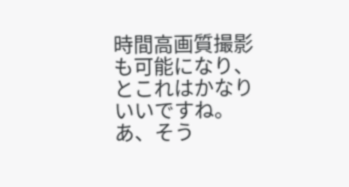時間高画質撮影も可能になり、とこれはかなりいいですね。
あ、そう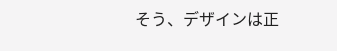そう、デザインは正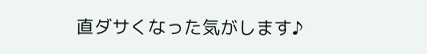直ダサくなった気がします♪